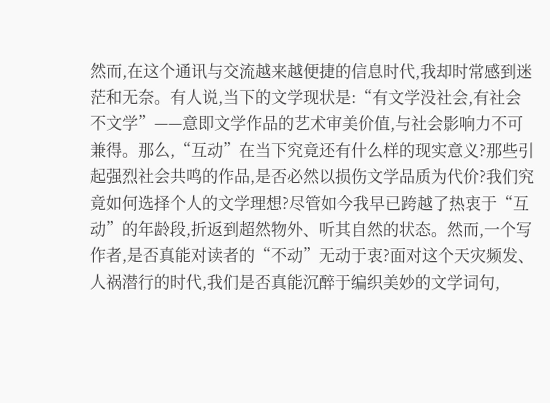然而,在这个通讯与交流越来越便捷的信息时代,我却时常感到迷茫和无奈。有人说,当下的文学现状是:“有文学没社会,有社会不文学”——意即文学作品的艺术审美价值,与社会影响力不可兼得。那么,“互动”在当下究竟还有什么样的现实意义?那些引起强烈社会共鸣的作品,是否必然以损伤文学品质为代价?我们究竟如何选择个人的文学理想?尽管如今我早已跨越了热衷于“互动”的年龄段,折返到超然物外、听其自然的状态。然而,一个写作者,是否真能对读者的“不动”无动于衷?面对这个天灾频发、人祸潜行的时代,我们是否真能沉醉于编织美妙的文学词句,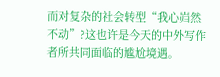而对复杂的社会转型“我心岿然不动”?这也许是今天的中外写作者所共同面临的尴尬境遇。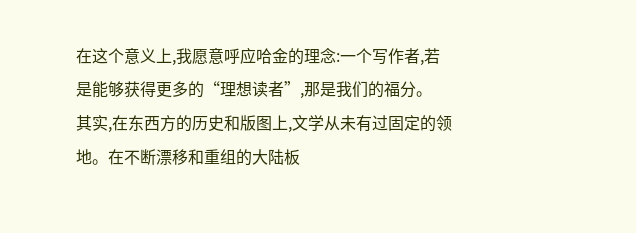在这个意义上,我愿意呼应哈金的理念:一个写作者,若是能够获得更多的“理想读者”,那是我们的福分。
其实,在东西方的历史和版图上,文学从未有过固定的领地。在不断漂移和重组的大陆板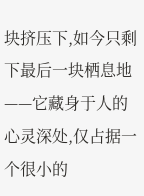块挤压下,如今只剩下最后一块栖息地——它藏身于人的心灵深处,仅占据一个很小的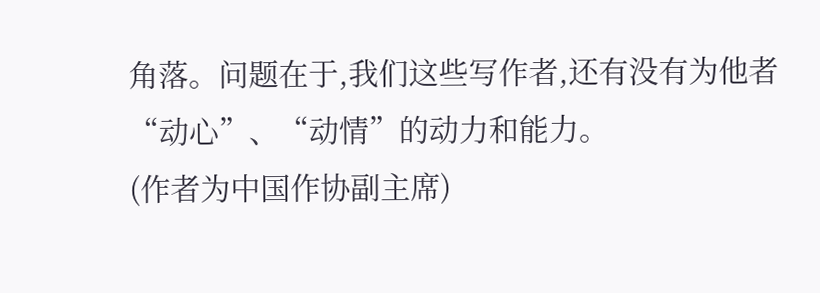角落。问题在于,我们这些写作者,还有没有为他者“动心”、“动情”的动力和能力。
(作者为中国作协副主席)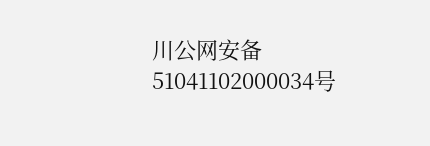川公网安备 51041102000034号